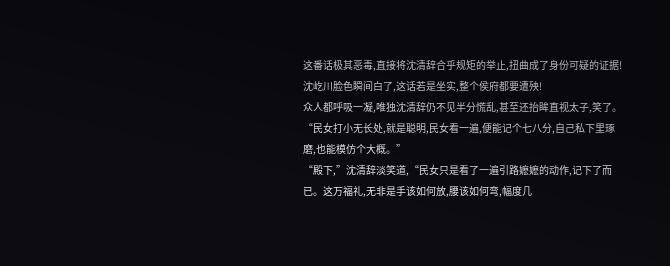这番话极其恶毒,直接将沈清辞合乎规矩的举止,扭曲成了身份可疑的证据!
沈屹川脸色瞬间白了,这话若是坐实,整个侯府都要遭殃!
众人都呼吸一凝,唯独沈清辞仍不见半分慌乱,甚至还抬眸直视太子,笑了。
“民女打小无长处,就是聪明,民女看一遍,便能记个七八分,自己私下里琢磨,也能模仿个大概。”
“殿下,”沈清辞淡笑道,“民女只是看了一遍引路嬷嬷的动作,记下了而已。这万福礼,无非是手该如何放,腰该如何弯,幅度几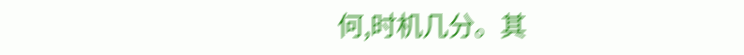何,时机几分。其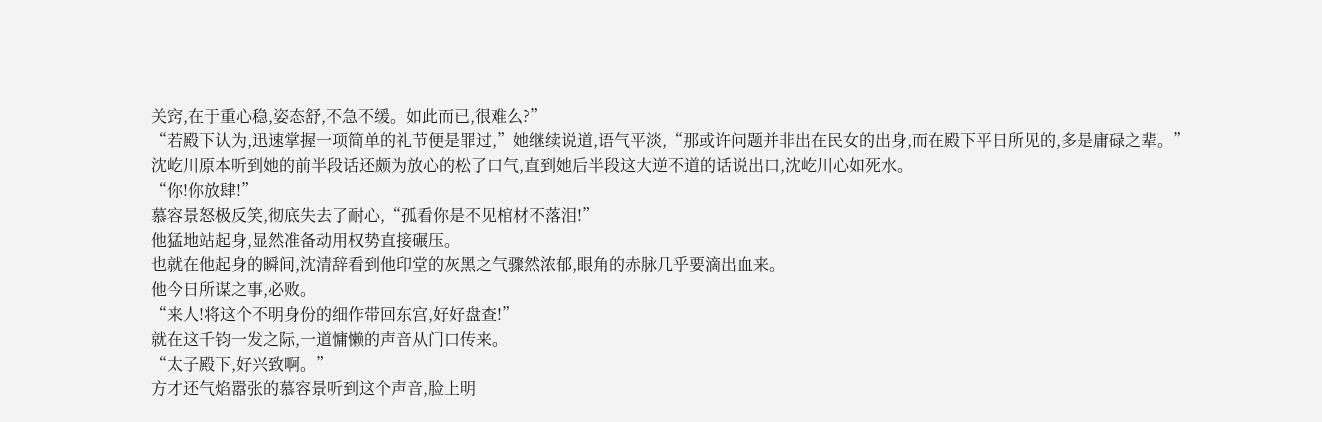关窍,在于重心稳,姿态舒,不急不缓。如此而已,很难么?”
“若殿下认为,迅速掌握一项简单的礼节便是罪过,”她继续说道,语气平淡,“那或许问题并非出在民女的出身,而在殿下平日所见的,多是庸碌之辈。”
沈屹川原本听到她的前半段话还颇为放心的松了口气,直到她后半段这大逆不道的话说出口,沈屹川心如死水。
“你!你放肆!”
慕容景怒极反笑,彻底失去了耐心,“孤看你是不见棺材不落泪!”
他猛地站起身,显然准备动用权势直接碾压。
也就在他起身的瞬间,沈清辞看到他印堂的灰黑之气骤然浓郁,眼角的赤脉几乎要滴出血来。
他今日所谋之事,必败。
“来人!将这个不明身份的细作带回东宫,好好盘查!”
就在这千钧一发之际,一道慵懒的声音从门口传来。
“太子殿下,好兴致啊。”
方才还气焰嚣张的慕容景听到这个声音,脸上明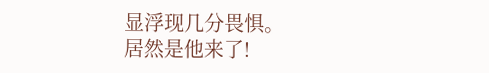显浮现几分畏惧。
居然是他来了!